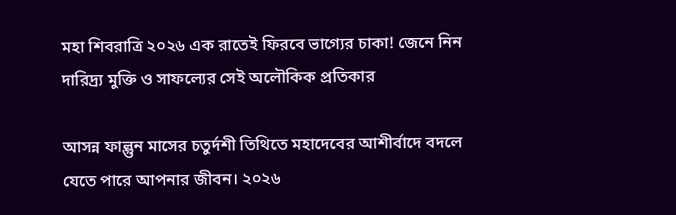মহা শিবরাত্রি ২০২৬ এক রাতেই ফিরবে ভাগ্যের চাকা! জেনে নিন দারিদ্র্য মুক্তি ও সাফল্যের সেই অলৌকিক প্রতিকার

আসন্ন ফাল্গুন মাসের চতুর্দশী তিথিতে মহাদেবের আশীর্বাদে বদলে যেতে পারে আপনার জীবন। ২০২৬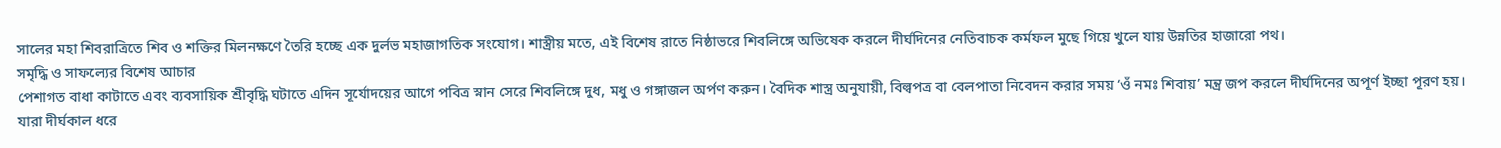সালের মহা শিবরাত্রিতে শিব ও শক্তির মিলনক্ষণে তৈরি হচ্ছে এক দুর্লভ মহাজাগতিক সংযোগ। শাস্ত্রীয় মতে, এই বিশেষ রাতে নিষ্ঠাভরে শিবলিঙ্গে অভিষেক করলে দীর্ঘদিনের নেতিবাচক কর্মফল মুছে গিয়ে খুলে যায় উন্নতির হাজারো পথ।
সমৃদ্ধি ও সাফল্যের বিশেষ আচার
পেশাগত বাধা কাটাতে এবং ব্যবসায়িক শ্রীবৃদ্ধি ঘটাতে এদিন সূর্যোদয়ের আগে পবিত্র স্নান সেরে শিবলিঙ্গে দুধ, মধু ও গঙ্গাজল অর্পণ করুন। বৈদিক শাস্ত্র অনুযায়ী, বিল্বপত্র বা বেলপাতা নিবেদন করার সময় ‘ওঁ নমঃ শিবায়’ মন্ত্র জপ করলে দীর্ঘদিনের অপূর্ণ ইচ্ছা পূরণ হয়। যারা দীর্ঘকাল ধরে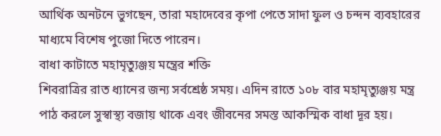আর্থিক অনটনে ভুগছেন, তারা মহাদেবের কৃপা পেতে সাদা ফুল ও চন্দন ব্যবহারের মাধ্যমে বিশেষ পুজো দিতে পারেন।
বাধা কাটাতে মহামৃত্যুঞ্জয় মন্ত্রের শক্তি
শিবরাত্রির রাত ধ্যানের জন্য সর্বশ্রেষ্ঠ সময়। এদিন রাতে ১০৮ বার মহামৃত্যুঞ্জয় মন্ত্র পাঠ করলে সুস্বাস্থ্য বজায় থাকে এবং জীবনের সমস্ত আকস্মিক বাধা দূর হয়।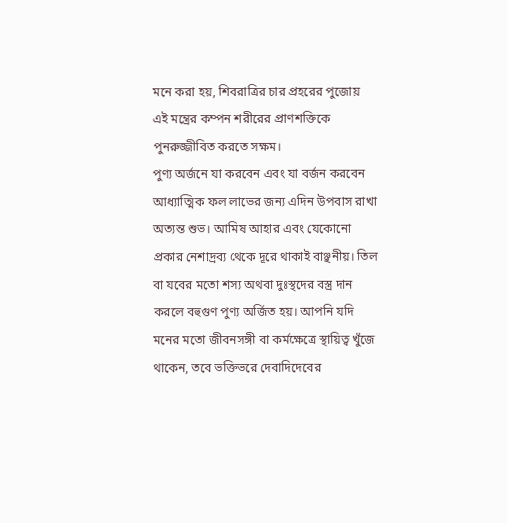মনে করা হয়, শিবরাত্রির চার প্রহরের পুজোয় এই মন্ত্রের কম্পন শরীরের প্রাণশক্তিকে পুনরুজ্জীবিত করতে সক্ষম।
পুণ্য অর্জনে যা করবেন এবং যা বর্জন করবেন
আধ্যাত্মিক ফল লাভের জন্য এদিন উপবাস রাখা অত্যন্ত শুভ। আমিষ আহার এবং যেকোনো প্রকার নেশাদ্রব্য থেকে দূরে থাকাই বাঞ্ছনীয়। তিল বা যবের মতো শস্য অথবা দুঃস্থদের বস্ত্র দান করলে বহুগুণ পুণ্য অর্জিত হয়। আপনি যদি মনের মতো জীবনসঙ্গী বা কর্মক্ষেত্রে স্থায়িত্ব খুঁজে থাকেন, তবে ভক্তিভরে দেবাদিদেবের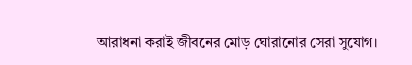আরাধনা করাই জীবনের মোড় ঘোরানোর সেরা সুযোগ।